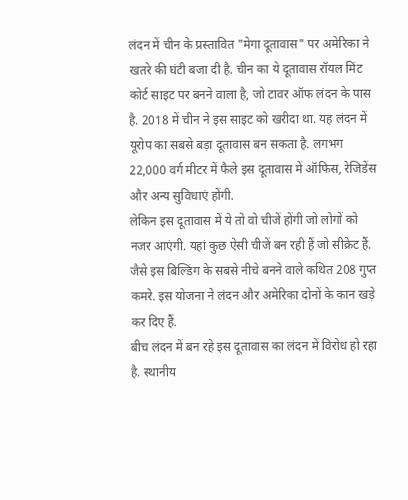लंदन में चीन के प्रस्तावित "मेगा दूतावास" पर अमेरिका ने खतरे की घंटी बजा दी है. चीन का ये दूतावास रॉयल मिंट कोर्ट साइट पर बनने वाला है, जो टावर ऑफ लंदन के पास है. 2018 में चीन ने इस साइट को खरीदा था. यह लंदन में यूरोप का सबसे बड़ा दूतावास बन सकता है. लगभग 22,000 वर्ग मीटर में फैले इस दूतावास में ऑफिस, रेजिडेंस और अन्य सुविधाएं होंगी.
लेकिन इस दूतावास में ये तो वो चीजें होंगी जो लोगों को नजर आएंगी. यहां कुछ ऐसी चीजें बन रही हैं जो सीक्रेट हैं. जैसे इस बिल्डिंग के सबसे नीचे बनने वाले कथित 208 गुप्त कमरे. इस योजना ने लंदन और अमेरिका दोनों के कान खड़े कर दिए हैं.
बीच लंदन में बन रहे इस दूतावास का लंदन में विरोध हो रहा है. स्थानीय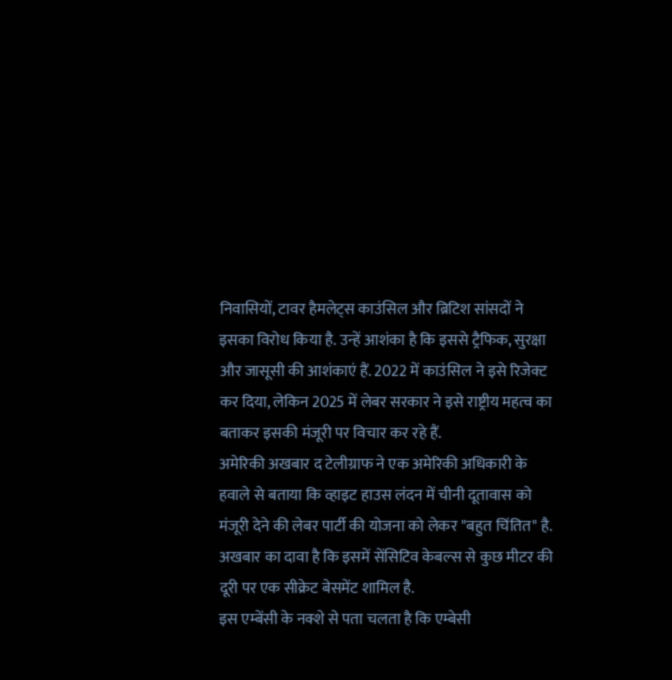निवासियों, टावर हैमलेट्स काउंसिल और ब्रिटिश सांसदों ने इसका विरोध किया है. उन्हें आशंका है कि इससे ट्रैफिक, सुरक्षा और जासूसी की आशंकाएं हैं. 2022 में काउंसिल ने इसे रिजेक्ट कर दिया, लेकिन 2025 में लेबर सरकार ने इसे राष्ट्रीय महत्व का बताकर इसकी मंजूरी पर विचार कर रहे हैं.
अमेरिकी अखबार द टेलीग्राफ ने एक अमेरिकी अधिकारी के हवाले से बताया कि व्हाइट हाउस लंदन में चीनी दूतावास को मंजूरी देने की लेबर पार्टी की योजना को लेकर "बहुत चिंतित" है. अखबार का दावा है कि इसमें सेंसिटिव केबल्स से कुछ मीटर की दूरी पर एक सीक्रेट बेसमेंट शामिल है.
इस एम्बेंसी के नक्शे से पता चलता है कि एम्बेसी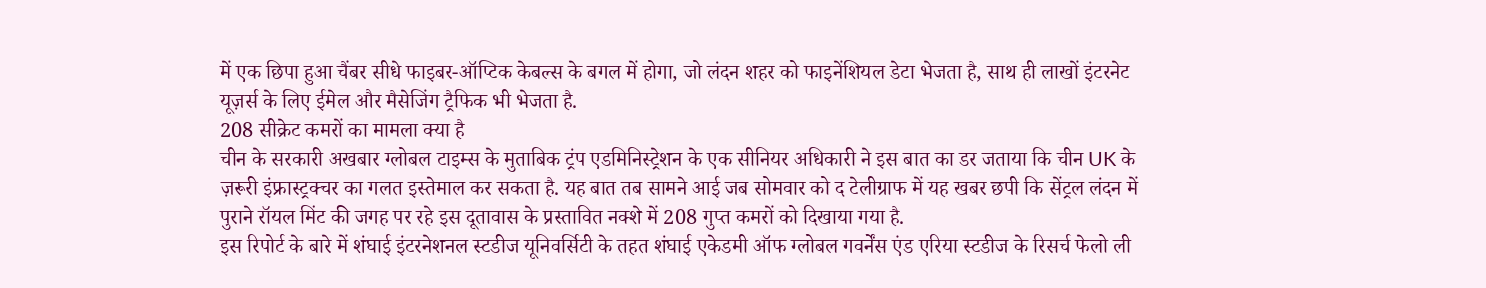में एक छिपा हुआ चैंबर सीधे फाइबर-ऑप्टिक केबल्स के बगल में होगा, जो लंदन शहर को फाइनेंशियल डेटा भेजता है, साथ ही लाखों इंटरनेट यूज़र्स के लिए ईमेल और मैसेजिंग ट्रैफिक भी भेजता है.
208 सीक्रेट कमरों का मामला क्या है
चीन के सरकारी अखबार ग्लोबल टाइम्स के मुताबिक ट्रंप एडमिनिस्ट्रेशन के एक सीनियर अधिकारी ने इस बात का डर जताया कि चीन UK के ज़रूरी इंफ्रास्ट्रक्चर का गलत इस्तेमाल कर सकता है. यह बात तब सामने आई जब सोमवार को द टेलीग्राफ में यह खबर छपी कि सेंट्रल लंदन में पुराने रॉयल मिंट की जगह पर रहे इस दूतावास के प्रस्तावित नक्शे में 208 गुप्त कमरों को दिखाया गया है.
इस रिपोर्ट के बारे में शंघाई इंटरनेशनल स्टडीज यूनिवर्सिटी के तहत शंघाई एकेडमी ऑफ ग्लोबल गवर्नेंस एंड एरिया स्टडीज के रिसर्च फेलो ली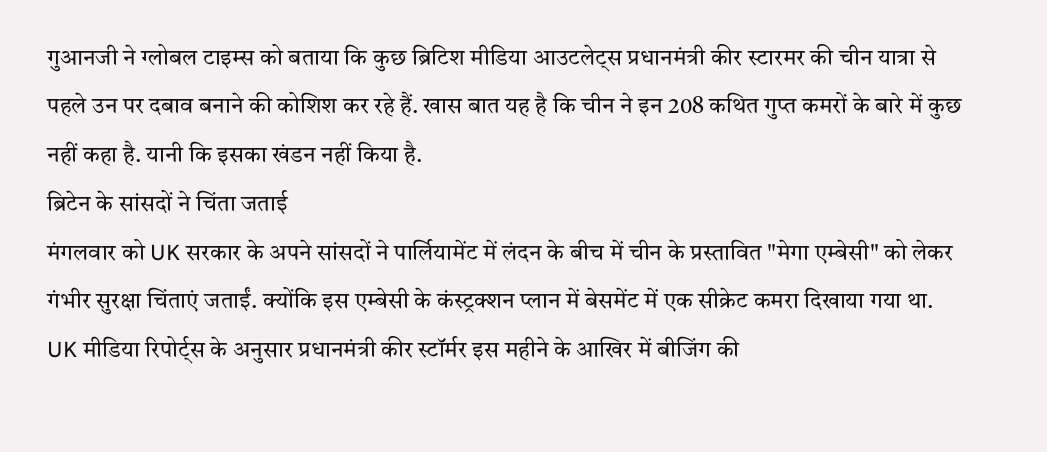गुआनजी ने ग्लोबल टाइम्स को बताया कि कुछ ब्रिटिश मीडिया आउटलेट्स प्रधानमंत्री कीर स्टारमर की चीन यात्रा से पहले उन पर दबाव बनाने की कोशिश कर रहे हैं. खास बात यह है कि चीन ने इन 208 कथित गुप्त कमरों के बारे में कुछ नहीं कहा है. यानी कि इसका खंडन नहीं किया है.
ब्रिटेन के सांसदों ने चिंता जताई
मंगलवार को UK सरकार के अपने सांसदों ने पार्लियामेंट में लंदन के बीच में चीन के प्रस्तावित "मेगा एम्बेसी" को लेकर गंभीर सुरक्षा चिंताएं जताईं. क्योंकि इस एम्बेसी के कंस्ट्रक्शन प्लान में बेसमेंट में एक सीक्रेट कमरा दिखाया गया था.
UK मीडिया रिपोर्ट्स के अनुसार प्रधानमंत्री कीर स्टॉर्मर इस महीने के आखिर में बीजिंग की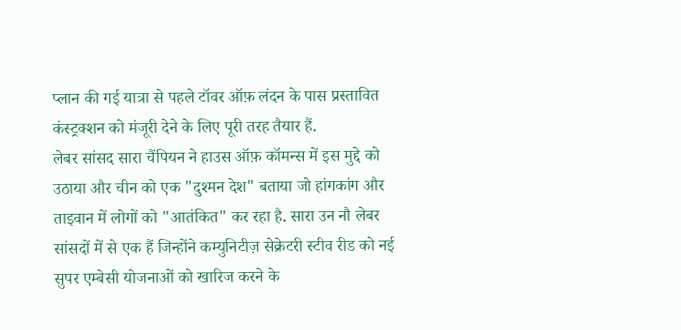प्लान की गई यात्रा से पहले टॉवर ऑफ़ लंदन के पास प्रस्तावित कंस्ट्रक्शन को मंजूरी देने के लिए पूरी तरह तैयार हैं.
लेबर सांसद सारा चैंपियन ने हाउस ऑफ़ कॉमन्स में इस मुद्दे को उठाया और चीन को एक "दुश्मन देश" बताया जो हांगकांग और ताइवान में लोगों को "आतंकित" कर रहा है. सारा उन नौ लेबर सांसदों में से एक हैं जिन्होंने कम्युनिटीज़ सेक्रेटरी स्टीव रीड को नई सुपर एम्बेसी योजनाओं को खारिज करने के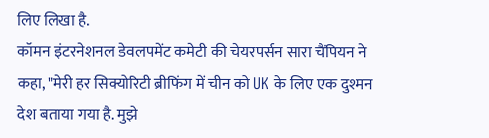लिए लिखा है.
कॉमन इंटरनेशनल डेवलपमेंट कमेटी की चेयरपर्सन सारा चैंपियन ने कहा, "मेरी हर सिक्योरिटी ब्रीफिंग में चीन को UK के लिए एक दुश्मन देश बताया गया है. मुझे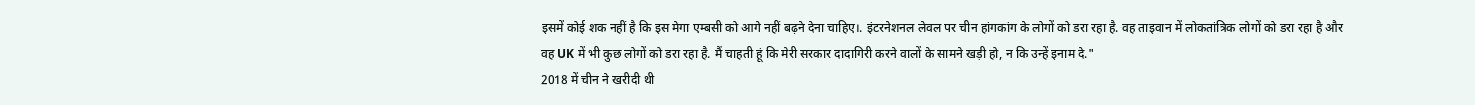इसमें कोई शक नहीं है कि इस मेगा एम्बसी को आगे नहीं बढ़ने देना चाहिए।. इंटरनेशनल लेवल पर चीन हांगकांग के लोगों को डरा रहा है. वह ताइवान में लोकतांत्रिक लोगों को डरा रहा है और वह UK में भी कुछ लोगों को डरा रहा है. मैं चाहती हूं कि मेरी सरकार दादागिरी करने वालों के सामने खड़ी हो, न कि उन्हें इनाम दे."
2018 में चीन ने खरीदी थी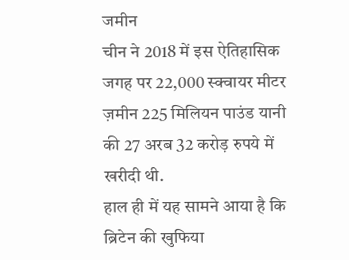जमीन
चीन ने 2018 में इस ऐतिहासिक जगह पर 22,000 स्क्वायर मीटर ज़मीन 225 मिलियन पाउंड यानी की 27 अरब 32 करोड़ रुपये में खरीदी थी.
हाल ही में यह सामने आया है कि ब्रिटेन की खुफिया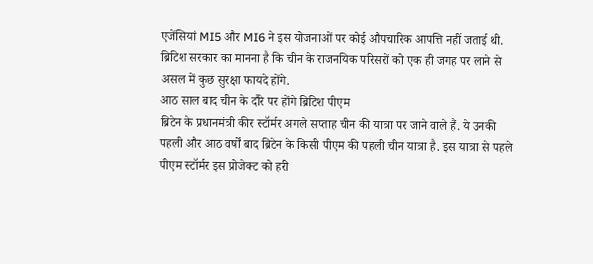एजेंसियां MI5 और MI6 ने इस योजनाओं पर कोई औपचारिक आपत्ति नहीं जताई थी. ब्रिटिश सरकार का मानना है कि चीन के राजनयिक परिसरों को एक ही जगह पर लाने से असल में कुछ सुरक्षा फायदे होंगे.
आठ साल बाद चीन के दौरे पर होंगे ब्रिटिश पीएम
ब्रिटेन के प्रधानमंत्री कीर स्टॉर्मर अगले सप्ताह चीन की यात्रा पर जाने वाले हैं. ये उनकी पहली और आठ वर्षों बाद ब्रिटेन के किसी पीएम की पहली चीन यात्रा है. इस यात्रा से पहले पीएम स्टॉर्मर इस प्रोजेक्ट को हरी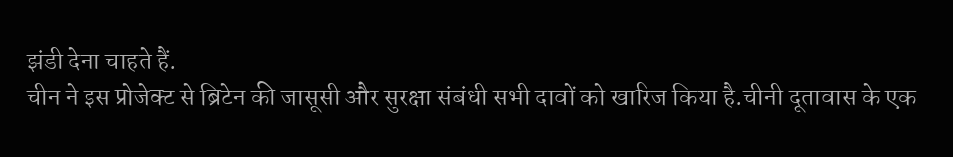झंडी देना चाहते हैं.
चीन ने इस प्रोजेक्ट से ब्रिटेन की जासूसी और सुरक्षा संबंधी सभी दावों को खारिज किया है.चीनी दूतावास के एक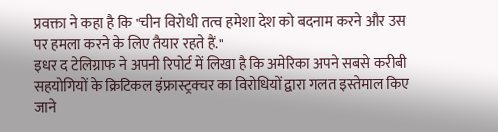प्रवक्ता ने कहा है कि "चीन विरोधी तत्व हमेशा देश को बदनाम करने और उस पर हमला करने के लिए तैयार रहते हैं."
इधर द टेलिग्राफ ने अपनी रिपोर्ट में लिखा है कि अमेरिका अपने सबसे करीबी सहयोगियों के क्रिटिकल इंफ्रास्ट्रक्चर का विरोधियों द्वारा गलत इस्तेमाल किए जाने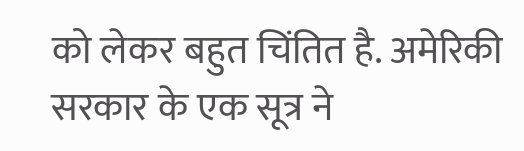को लेकर बहुत चिंतित है. अमेरिकी सरकार के एक सूत्र ने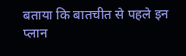बताया कि बातचीत से पहले इन प्लान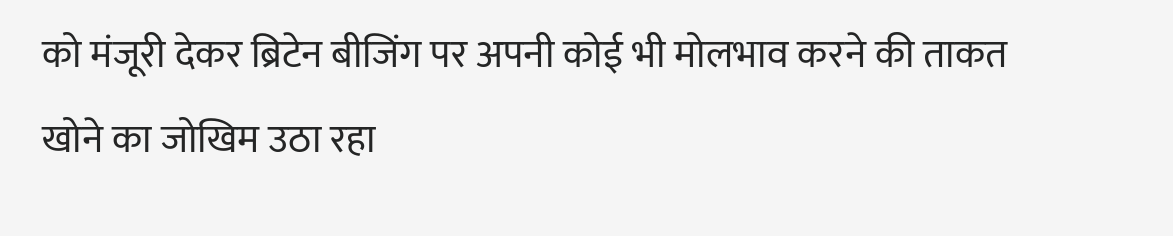को मंजूरी देकर ब्रिटेन बीजिंग पर अपनी कोई भी मोलभाव करने की ताकत खोने का जोखिम उठा रहा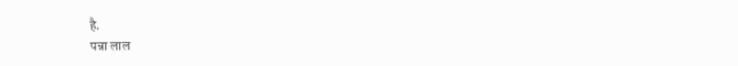है.
पन्ना लाल